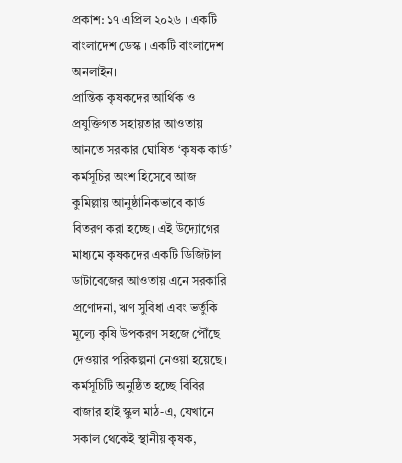প্রকাশ: ১৭ এপ্রিল ২০২৬ । একটি বাংলাদেশ ডেস্ক । একটি বাংলাদেশ অনলাইন।
প্রান্তিক কৃষকদের আর্থিক ও প্রযুক্তিগত সহায়তার আওতায় আনতে সরকার ঘোষিত ‘কৃষক কার্ড’ কর্মসূচির অংশ হিসেবে আজ কুমিল্লায় আনুষ্ঠানিকভাবে কার্ড বিতরণ করা হচ্ছে। এই উদ্যোগের মাধ্যমে কৃষকদের একটি ডিজিটাল ডাটাবেজের আওতায় এনে সরকারি প্রণোদনা, ঋণ সুবিধা এবং ভর্তুকি মূল্যে কৃষি উপকরণ সহজে পৌঁছে দেওয়ার পরিকল্পনা নেওয়া হয়েছে।
কর্মসূচিটি অনুষ্ঠিত হচ্ছে বিবির বাজার হাই স্কুল মাঠ-এ, যেখানে সকাল থেকেই স্থানীয় কৃষক,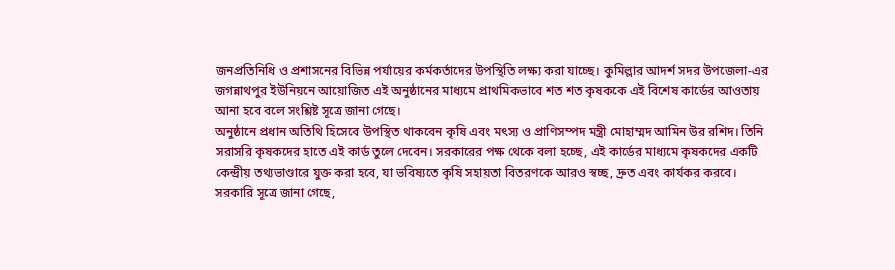জনপ্রতিনিধি ও প্রশাসনের বিভিন্ন পর্যায়ের কর্মকর্তাদের উপস্থিতি লক্ষ্য করা যাচ্ছে। কুমিল্লার আদর্শ সদর উপজেলা-এর জগন্নাথপুর ইউনিয়নে আয়োজিত এই অনুষ্ঠানের মাধ্যমে প্রাথমিকভাবে শত শত কৃষককে এই বিশেষ কার্ডের আওতায় আনা হবে বলে সংশ্লিষ্ট সূত্রে জানা গেছে।
অনুষ্ঠানে প্রধান অতিথি হিসেবে উপস্থিত থাকবেন কৃষি এবং মৎস্য ও প্রাণিসম্পদ মন্ত্রী মোহাম্মদ আমিন উর রশিদ। তিনি সরাসরি কৃষকদের হাতে এই কার্ড তুলে দেবেন। সরকারের পক্ষ থেকে বলা হচ্ছে, এই কার্ডের মাধ্যমে কৃষকদের একটি কেন্দ্রীয় তথ্যভাণ্ডারে যুক্ত করা হবে, যা ভবিষ্যতে কৃষি সহায়তা বিতরণকে আরও স্বচ্ছ, দ্রুত এবং কার্যকর করবে।
সরকারি সূত্রে জানা গেছে,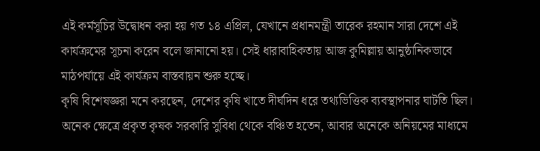এই কর্মসূচির উদ্বোধন করা হয় গত ১৪ এপ্রিল, যেখানে প্রধানমন্ত্রী তারেক রহমান সারা দেশে এই কার্যক্রমের সূচনা করেন বলে জানানো হয়। সেই ধারাবাহিকতায় আজ কুমিল্লায় আনুষ্ঠানিকভাবে মাঠপর্যায়ে এই কার্যক্রম বাস্তবায়ন শুরু হচ্ছে।
কৃষি বিশেষজ্ঞরা মনে করছেন, দেশের কৃষি খাতে দীর্ঘদিন ধরে তথ্যভিত্তিক ব্যবস্থাপনার ঘাটতি ছিল। অনেক ক্ষেত্রে প্রকৃত কৃষক সরকারি সুবিধা থেকে বঞ্চিত হতেন, আবার অনেকে অনিয়মের মাধ্যমে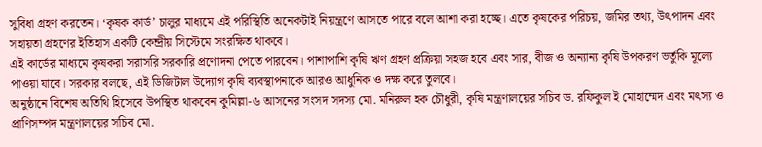সুবিধা গ্রহণ করতেন। ‘কৃষক কার্ড’ চালুর মাধ্যমে এই পরিস্থিতি অনেকটাই নিয়ন্ত্রণে আসতে পারে বলে আশা করা হচ্ছে। এতে কৃষকের পরিচয়, জমির তথ্য, উৎপাদন এবং সহায়তা গ্রহণের ইতিহাস একটি কেন্দ্রীয় সিস্টেমে সংরক্ষিত থাকবে।
এই কার্ডের মাধ্যমে কৃষকরা সরাসরি সরকারি প্রণোদনা পেতে পারবেন। পাশাপাশি কৃষি ঋণ গ্রহণ প্রক্রিয়া সহজ হবে এবং সার, বীজ ও অন্যান্য কৃষি উপকরণ ভর্তুকি মূল্যে পাওয়া যাবে। সরকার বলছে, এই ডিজিটাল উদ্যোগ কৃষি ব্যবস্থাপনাকে আরও আধুনিক ও দক্ষ করে তুলবে।
অনুষ্ঠানে বিশেষ অতিথি হিসেবে উপস্থিত থাকবেন কুমিল্লা-৬ আসনের সংসদ সদস্য মো. মনিরুল হক চৌধুরী, কৃষি মন্ত্রণালয়ের সচিব ড. রফিকুল ই মোহাম্মেদ এবং মৎস্য ও প্রাণিসম্পদ মন্ত্রণালয়ের সচিব মো.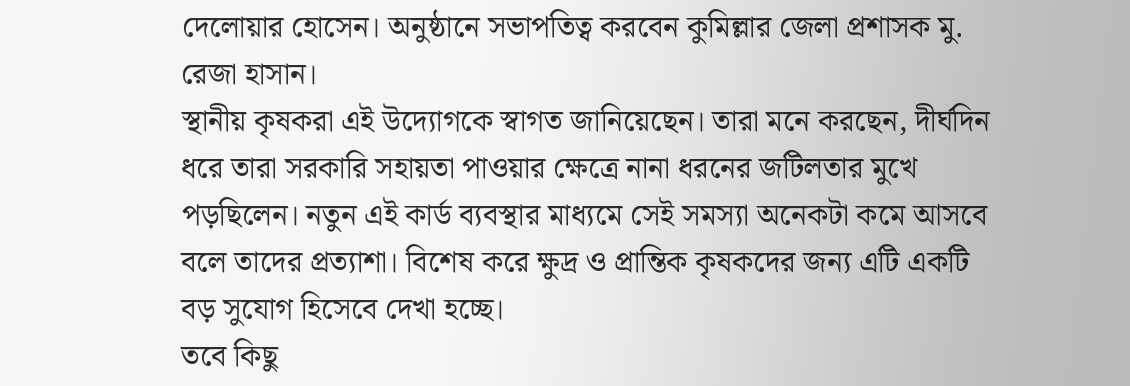দেলোয়ার হোসেন। অনুষ্ঠানে সভাপতিত্ব করবেন কুমিল্লার জেলা প্রশাসক মু. রেজা হাসান।
স্থানীয় কৃষকরা এই উদ্যোগকে স্বাগত জানিয়েছেন। তারা মনে করছেন, দীর্ঘদিন ধরে তারা সরকারি সহায়তা পাওয়ার ক্ষেত্রে নানা ধরনের জটিলতার মুখে পড়ছিলেন। নতুন এই কার্ড ব্যবস্থার মাধ্যমে সেই সমস্যা অনেকটা কমে আসবে বলে তাদের প্রত্যাশা। বিশেষ করে ক্ষুদ্র ও প্রান্তিক কৃষকদের জন্য এটি একটি বড় সুযোগ হিসেবে দেখা হচ্ছে।
তবে কিছু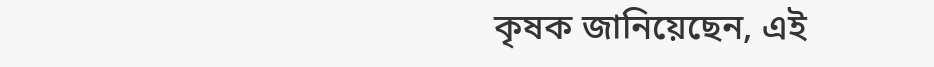কৃষক জানিয়েছেন, এই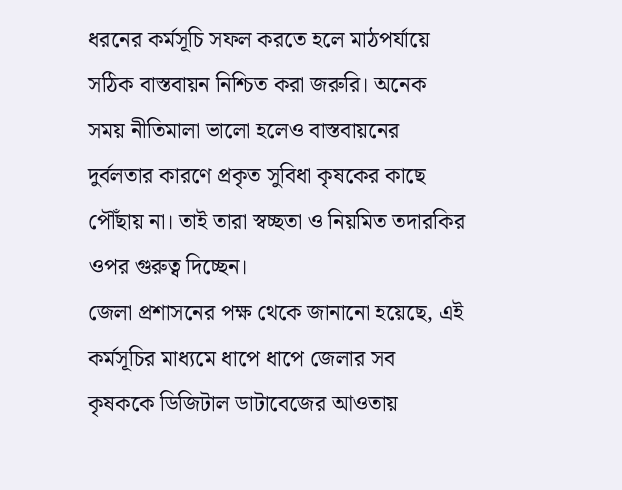ধরনের কর্মসূচি সফল করতে হলে মাঠপর্যায়ে সঠিক বাস্তবায়ন নিশ্চিত করা জরুরি। অনেক সময় নীতিমালা ভালো হলেও বাস্তবায়নের দুর্বলতার কারণে প্রকৃত সুবিধা কৃষকের কাছে পৌঁছায় না। তাই তারা স্বচ্ছতা ও নিয়মিত তদারকির ওপর গুরুত্ব দিচ্ছেন।
জেলা প্রশাসনের পক্ষ থেকে জানানো হয়েছে, এই কর্মসূচির মাধ্যমে ধাপে ধাপে জেলার সব কৃষককে ডিজিটাল ডাটাবেজের আওতায়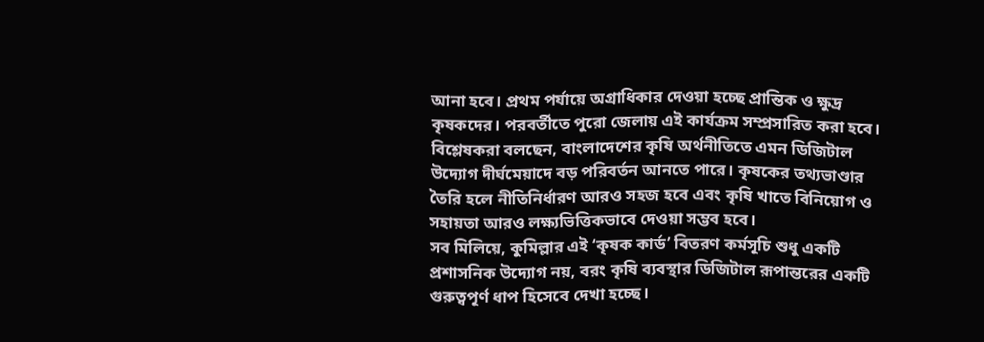আনা হবে। প্রথম পর্যায়ে অগ্রাধিকার দেওয়া হচ্ছে প্রান্তিক ও ক্ষুদ্র কৃষকদের। পরবর্তীতে পুরো জেলায় এই কার্যক্রম সম্প্রসারিত করা হবে।
বিশ্লেষকরা বলছেন, বাংলাদেশের কৃষি অর্থনীতিতে এমন ডিজিটাল উদ্যোগ দীর্ঘমেয়াদে বড় পরিবর্তন আনতে পারে। কৃষকের তথ্যভাণ্ডার তৈরি হলে নীতিনির্ধারণ আরও সহজ হবে এবং কৃষি খাতে বিনিয়োগ ও সহায়তা আরও লক্ষ্যভিত্তিকভাবে দেওয়া সম্ভব হবে।
সব মিলিয়ে, কুমিল্লার এই ‘কৃষক কার্ড’ বিতরণ কর্মসূচি শুধু একটি প্রশাসনিক উদ্যোগ নয়, বরং কৃষি ব্যবস্থার ডিজিটাল রূপান্তরের একটি গুরুত্বপূর্ণ ধাপ হিসেবে দেখা হচ্ছে।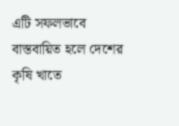এটি সফলভাবে বাস্তবায়িত হলে দেশের কৃষি খাতে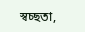স্বচ্ছতা,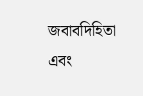জবাবদিহিতা এবং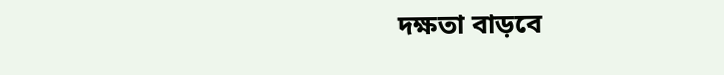দক্ষতা বাড়বে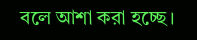বলে আশা করা হচ্ছে।